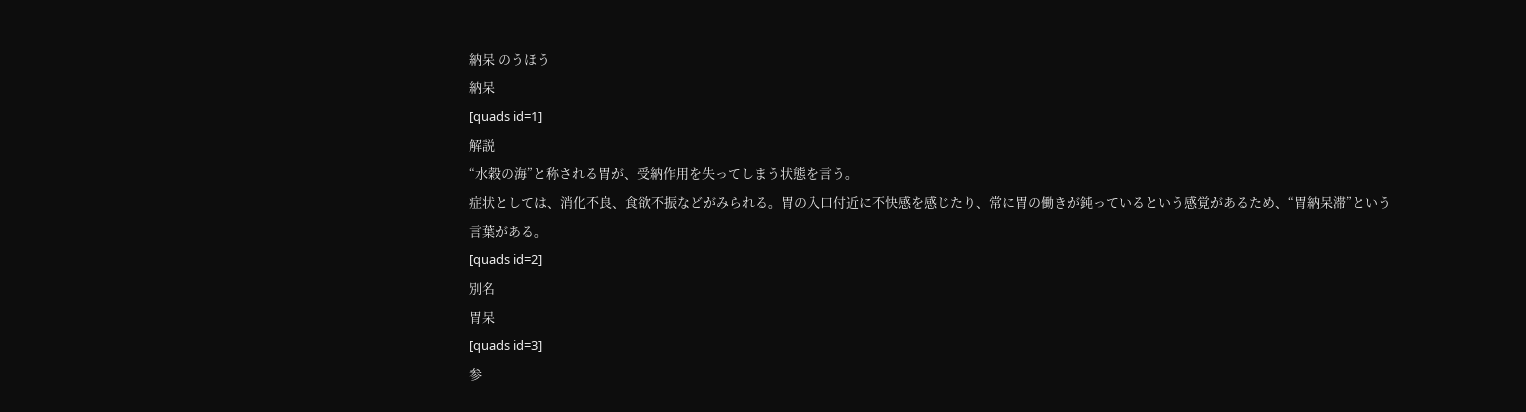納呆 のうほう
納呆
[quads id=1]
解説
“水穀の海”と称される胃が、受納作用を失ってしまう状態を言う。
症状としては、消化不良、食欲不振などがみられる。胃の入口付近に不快感を感じたり、常に胃の働きが鈍っているという感覚があるため、“胃納呆滞”という言葉がある。
[quads id=2]
別名
胃呆
[quads id=3]
参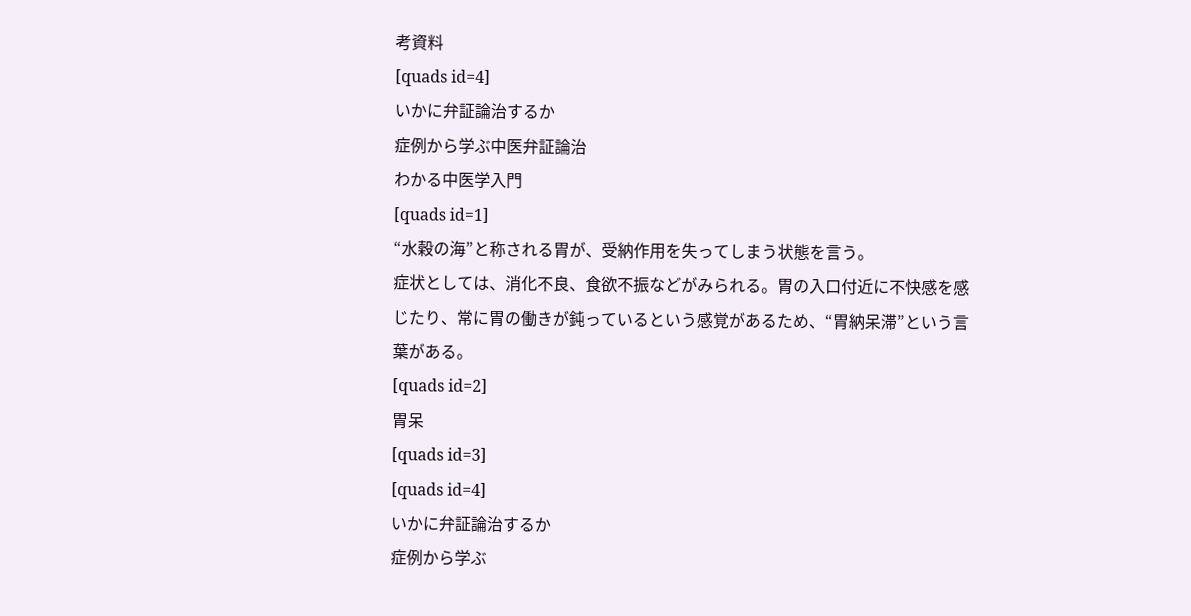考資料
[quads id=4]
いかに弁証論治するか
症例から学ぶ中医弁証論治
わかる中医学入門
[quads id=1]
“水穀の海”と称される胃が、受納作用を失ってしまう状態を言う。
症状としては、消化不良、食欲不振などがみられる。胃の入口付近に不快感を感じたり、常に胃の働きが鈍っているという感覚があるため、“胃納呆滞”という言葉がある。
[quads id=2]
胃呆
[quads id=3]
[quads id=4]
いかに弁証論治するか
症例から学ぶ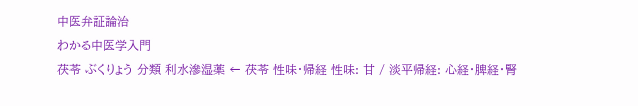中医弁証論治
わかる中医学入門
茯苓 ぶくりょう 分類 利水滲湿薬 ← 茯苓 性味・帰経 性味: 甘 / 淡平帰経: 心経・脾経・腎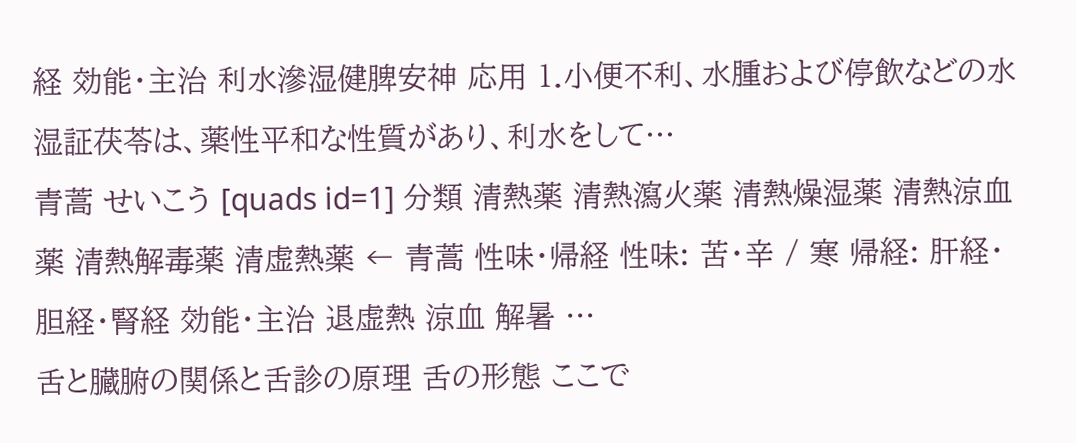経 効能・主治 利水滲湿健脾安神 応用 1.小便不利、水腫および停飲などの水湿証茯苓は、薬性平和な性質があり、利水をして…
青蒿 せいこう [quads id=1] 分類 清熱薬 清熱瀉火薬 清熱燥湿薬 清熱涼血薬 清熱解毒薬 清虚熱薬 ← 青蒿 性味・帰経 性味: 苦・辛 / 寒 帰経: 肝経・胆経・腎経 効能・主治 退虚熱 涼血 解暑 …
舌と臓腑の関係と舌診の原理 舌の形態 ここで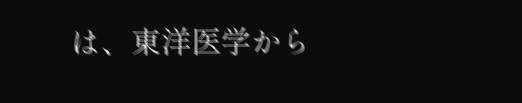は、東洋医学から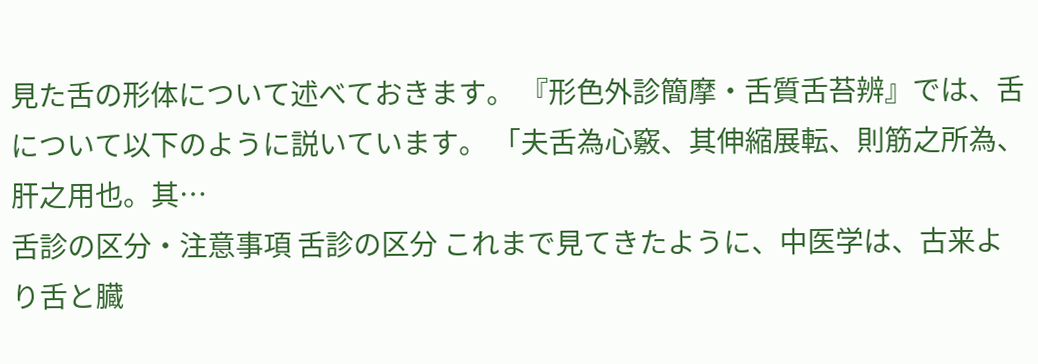見た舌の形体について述べておきます。 『形色外診簡摩・舌質舌苔辨』では、舌について以下のように説いています。 「夫舌為心竅、其伸縮展転、則筋之所為、肝之用也。其…
舌診の区分・注意事項 舌診の区分 これまで見てきたように、中医学は、古来より舌と臓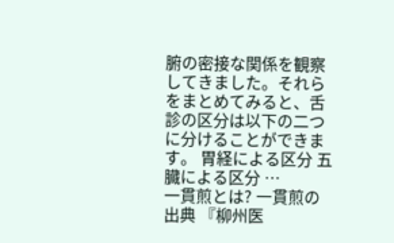腑の密接な関係を観察してきました。それらをまとめてみると、舌診の区分は以下の二つに分けることができます。 胃経による区分 五臓による区分 …
一貫煎とは? 一貫煎の出典 『柳州医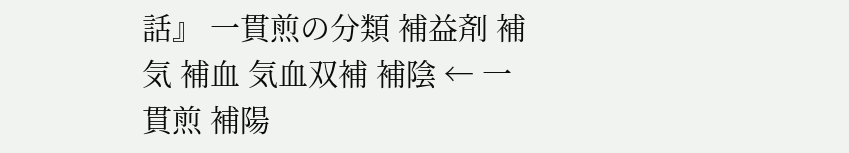話』 一貫煎の分類 補益剤 補気 補血 気血双補 補陰 ← 一貫煎 補陽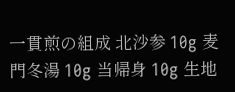一貫煎の組成 北沙参 10g 麦門冬湯 10g 当帰身 10g 生地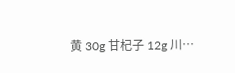黄 30g 甘杞子 12g 川…